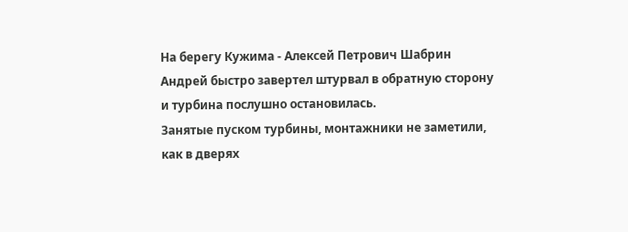На берегу Кужима - Алексей Петрович Шабрин
Андрей быстро завертел штурвал в обратную сторону и турбина послушно остановилась.
Занятые пуском турбины, монтажники не заметили, как в дверях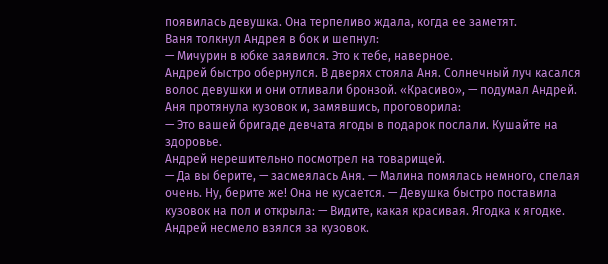появилась девушка. Она терпеливо ждала, когда ее заметят.
Ваня толкнул Андрея в бок и шепнул:
— Мичурин в юбке заявился. Это к тебе, наверное.
Андрей быстро обернулся. В дверях стояла Аня. Солнечный луч касался волос девушки и они отливали бронзой. «Красиво», — подумал Андрей.
Аня протянула кузовок и, замявшись, проговорила:
— Это вашей бригаде девчата ягоды в подарок послали. Кушайте на здоровье.
Андрей нерешительно посмотрел на товарищей.
— Да вы берите, — засмеялась Аня. — Малина помялась немного, спелая очень. Ну, берите же! Она не кусается. — Девушка быстро поставила кузовок на пол и открыла: — Видите, какая красивая. Ягодка к ягодке.
Андрей несмело взялся за кузовок.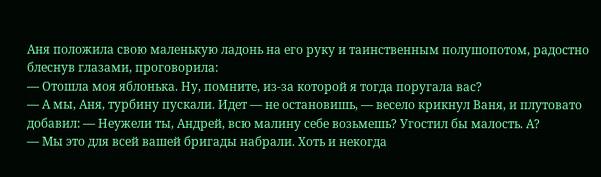Аня положила свою маленькую ладонь на его руку и таинственным полушопотом, радостно блеснув глазами, проговорила:
— Отошла моя яблонька. Ну, помните, из-за которой я тогда поругала вас?
— А мы, Аня, турбину пускали. Идет — не остановишь, — весело крикнул Ваня, и плутовато добавил: — Неужели ты, Андрей, всю малину себе возьмешь? Угостил бы малость. А?
— Мы это для всей вашей бригады набрали. Хоть и некогда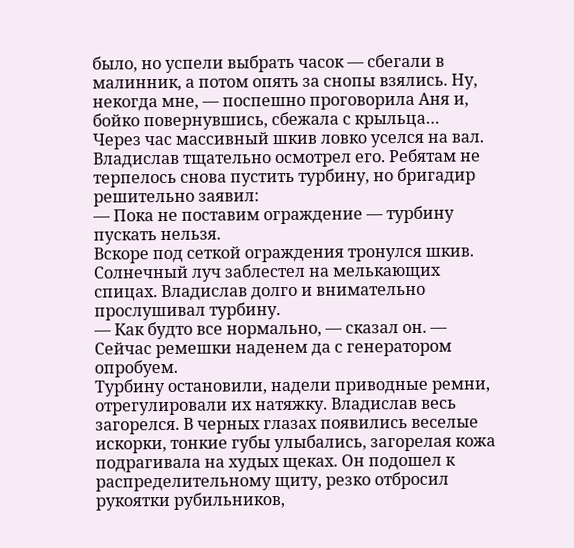было, но успели выбрать часок — сбегали в малинник, а потом опять за снопы взялись. Ну, некогда мне, — поспешно проговорила Аня и, бойко повернувшись, сбежала с крыльца…
Через час массивный шкив ловко уселся на вал. Владислав тщательно осмотрел его. Ребятам не терпелось снова пустить турбину, но бригадир решительно заявил:
— Пока не поставим ограждение — турбину пускать нельзя.
Вскоре под сеткой ограждения тронулся шкив. Солнечный луч заблестел на мелькающих спицах. Владислав долго и внимательно прослушивал турбину.
— Как будто все нормально, — сказал он. — Сейчас ремешки наденем да с генератором опробуем.
Турбину остановили, надели приводные ремни, отрегулировали их натяжку. Владислав весь загорелся. В черных глазах появились веселые искорки, тонкие губы улыбались, загорелая кожа подрагивала на худых щеках. Он подошел к распределительному щиту, резко отбросил рукоятки рубильников,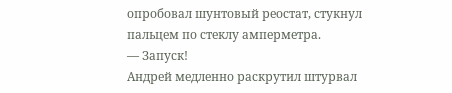опробовал шунтовый реостат, стукнул пальцем по стеклу амперметра.
— Запуск!
Андрей медленно раскрутил штурвал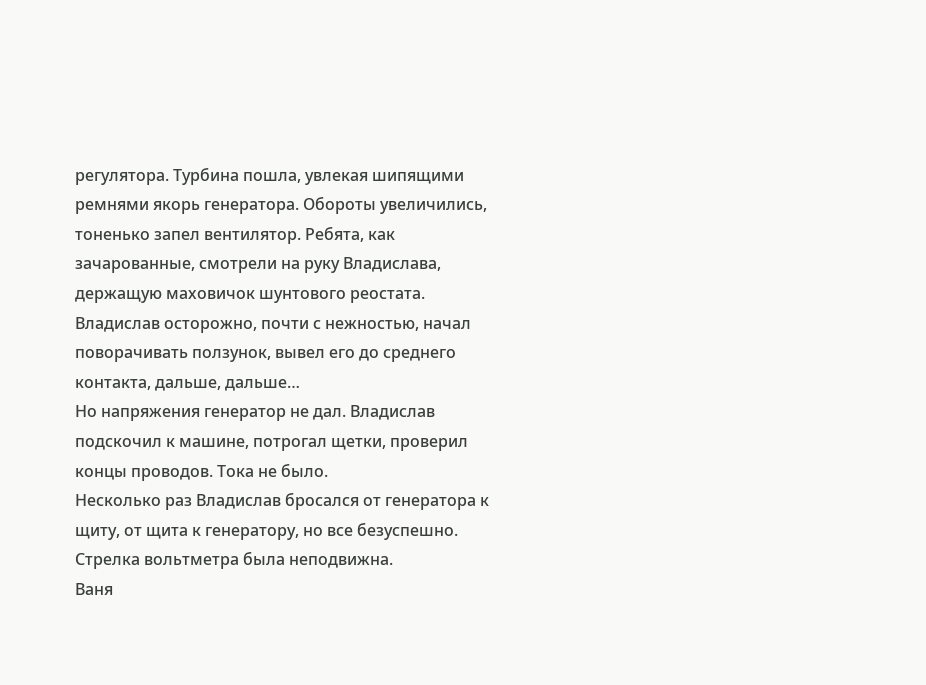регулятора. Турбина пошла, увлекая шипящими ремнями якорь генератора. Обороты увеличились, тоненько запел вентилятор. Ребята, как зачарованные, смотрели на руку Владислава, держащую маховичок шунтового реостата. Владислав осторожно, почти с нежностью, начал поворачивать ползунок, вывел его до среднего контакта, дальше, дальше…
Но напряжения генератор не дал. Владислав подскочил к машине, потрогал щетки, проверил концы проводов. Тока не было.
Несколько раз Владислав бросался от генератора к щиту, от щита к генератору, но все безуспешно. Стрелка вольтметра была неподвижна.
Ваня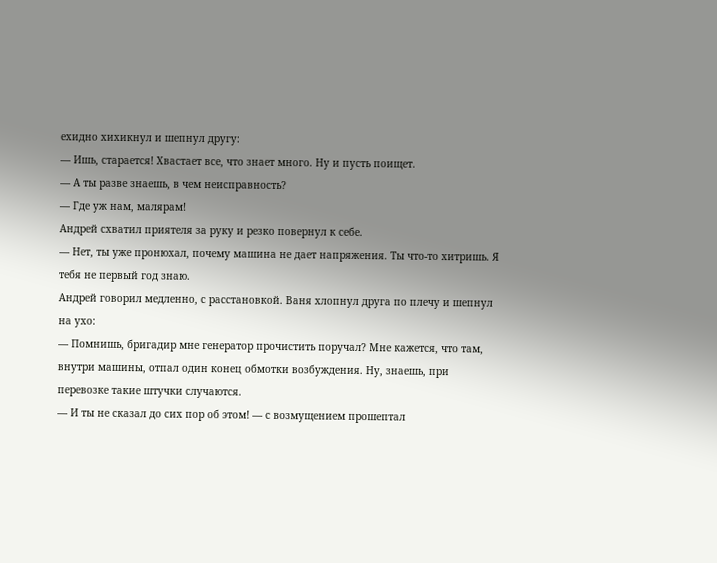ехидно хихикнул и шепнул другу:
— Ишь, старается! Хвастает все, что знает много. Ну и пусть поищет.
— А ты разве знаешь, в чем неисправность?
— Где уж нам, малярам!
Андрей схватил приятеля за руку и резко повернул к себе.
— Нет, ты уже пронюхал, почему машина не дает напряжения. Ты что-то хитришь. Я тебя не первый год знаю.
Андрей говорил медленно, с расстановкой. Ваня хлопнул друга по плечу и шепнул на ухо:
— Помнишь, бригадир мне генератор прочистить поручал? Мне кажется, что там, внутри машины, отпал один конец обмотки возбуждения. Ну, знаешь, при перевозке такие штучки случаются.
— И ты не сказал до сих пор об этом! — с возмущением прошептал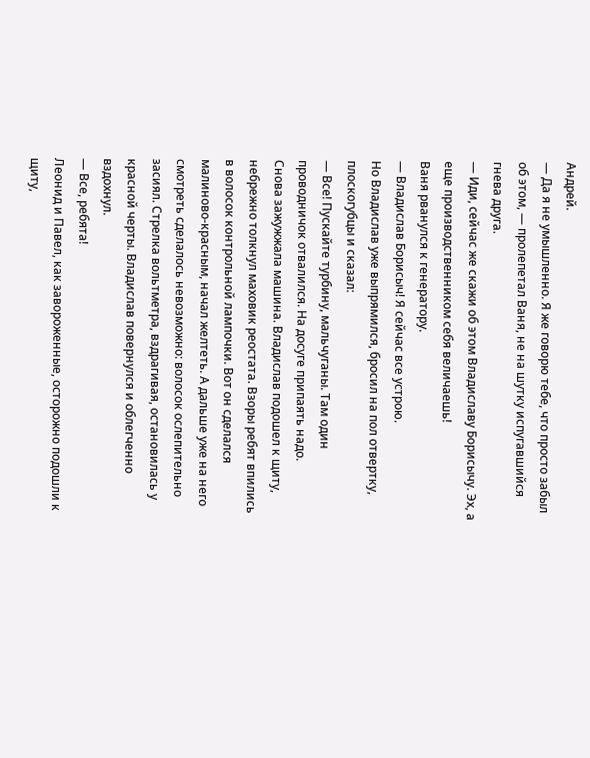Андрей.
— Да я не умышленно. Я же говорю тебе, что просто забыл об этом, — пролепетал Ваня, не на шутку испугавшийся гнева друга.
— Иди, сейчас же скажи об этом Владиславу Борисычу. Эх, а еще производственником себя величаешь!
Ваня рванулся к генератору.
— Владислав Борисыч! Я сейчас все устрою.
Но Владислав уже выпрямился, бросил на пол отвертку, плоскогубцы и сказал:
— Все! Пускайте турбину, мальчуганы. Там один проводничок отвалился. На досуге припаять надо.
Снова зажужжала машина. Владислав подошел к щиту, небрежно толкнул маховик реостата. Взоры ребят впились в волосок контрольной лампочки. Вот он сделался малиново-красным, начал желтеть. А дальше уже на него смотреть сделалось невозможно: волосок ослепительно засиял. Стрелка вольтметра, вздрагивая, остановилась у красной черты. Владислав повернулся и облегченно вздохнул.
— Все, ребята!
Леонид и Павел, как завороженные, осторожно подошли к щиту,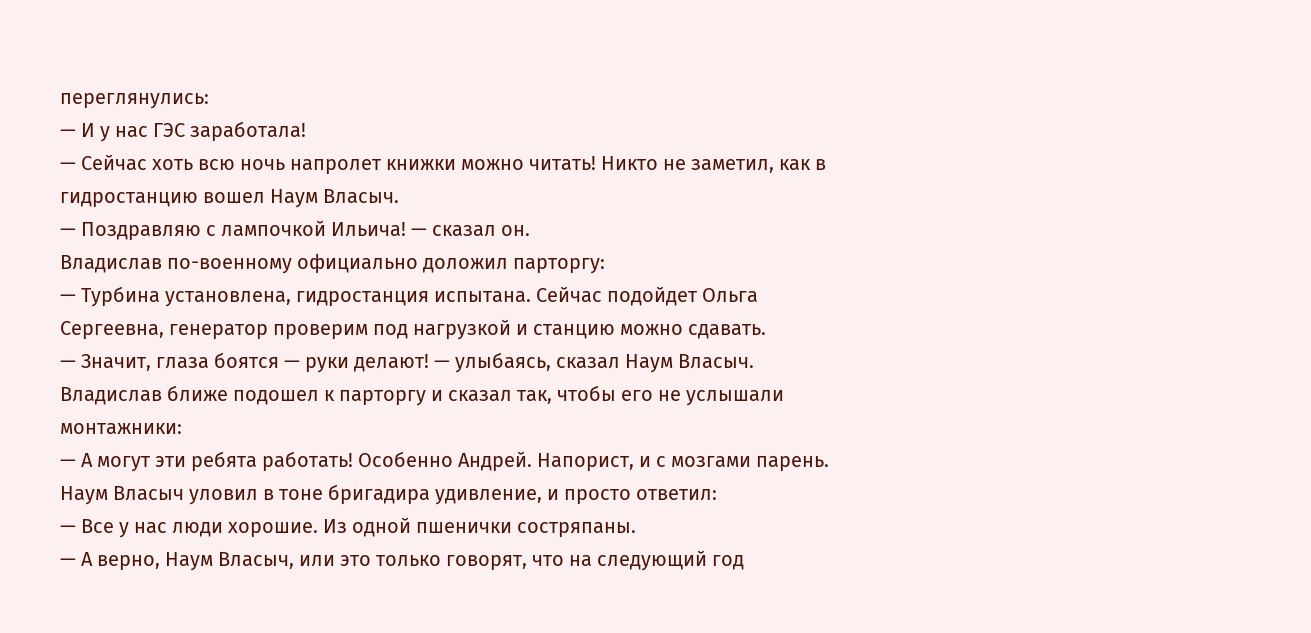переглянулись:
— И у нас ГЭС заработала!
— Сейчас хоть всю ночь напролет книжки можно читать! Никто не заметил, как в гидростанцию вошел Наум Власыч.
— Поздравляю с лампочкой Ильича! — сказал он.
Владислав по-военному официально доложил парторгу:
— Турбина установлена, гидростанция испытана. Сейчас подойдет Ольга Сергеевна, генератор проверим под нагрузкой и станцию можно сдавать.
— Значит, глаза боятся — руки делают! — улыбаясь, сказал Наум Власыч.
Владислав ближе подошел к парторгу и сказал так, чтобы его не услышали монтажники:
— А могут эти ребята работать! Особенно Андрей. Напорист, и с мозгами парень.
Наум Власыч уловил в тоне бригадира удивление, и просто ответил:
— Все у нас люди хорошие. Из одной пшенички состряпаны.
— А верно, Наум Власыч, или это только говорят, что на следующий год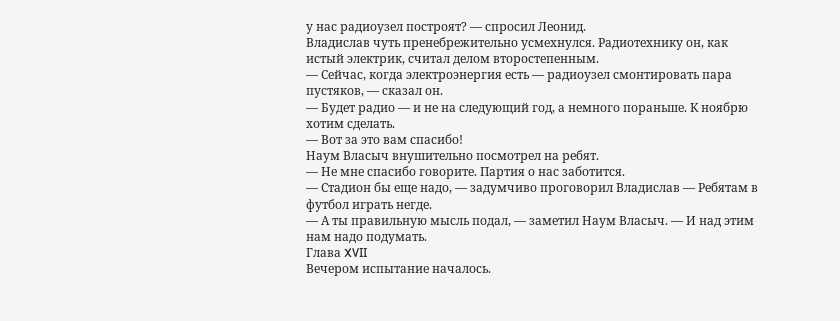у нас радиоузел построят? — спросил Леонид.
Владислав чуть пренебрежительно усмехнулся. Радиотехнику он, как истый электрик, считал делом второстепенным.
— Сейчас, когда электроэнергия есть — радиоузел смонтировать пара пустяков, — сказал он.
— Будет радио — и не на следующий год, а немного пораньше. К ноябрю хотим сделать.
— Вот за это вам спасибо!
Наум Власыч внушительно посмотрел на ребят.
— Не мне спасибо говорите. Партия о нас заботится.
— Стадион бы еще надо, — задумчиво проговорил Владислав — Ребятам в футбол играть негде.
— А ты правильную мысль подал, — заметил Наум Власыч. — И над этим нам надо подумать.
Глава XVII
Вечером испытание началось.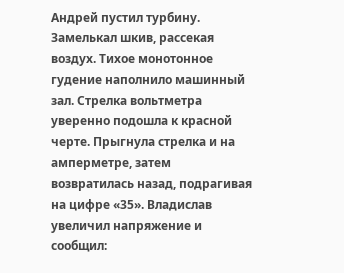Андрей пустил турбину. Замелькал шкив, рассекая воздух. Тихое монотонное гудение наполнило машинный зал. Стрелка вольтметра уверенно подошла к красной черте. Прыгнула стрелка и на амперметре, затем возвратилась назад, подрагивая на цифре «35». Владислав увеличил напряжение и сообщил: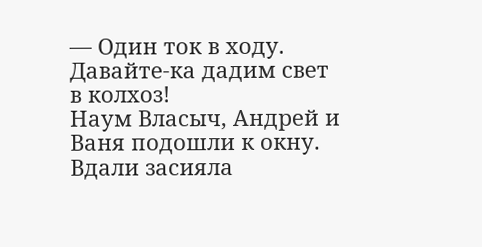— Один ток в ходу. Давайте-ка дадим свет в колхоз!
Наум Власыч, Андрей и Ваня подошли к окну. Вдали засияла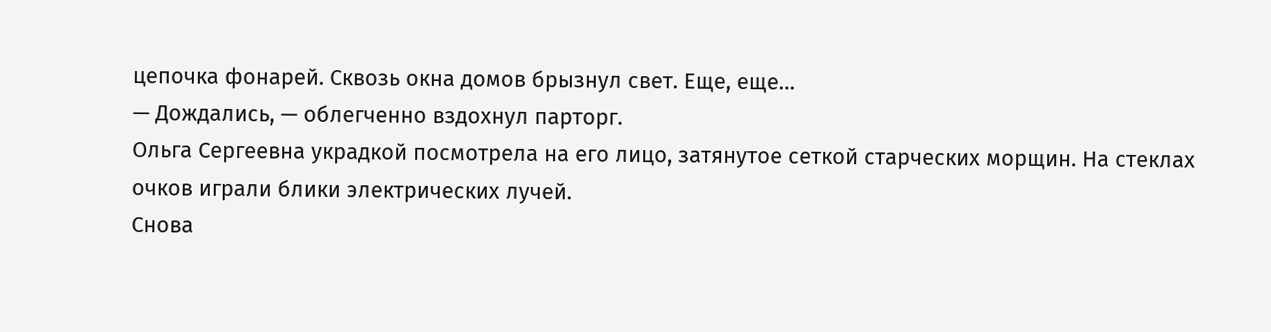цепочка фонарей. Сквозь окна домов брызнул свет. Еще, еще…
— Дождались, — облегченно вздохнул парторг.
Ольга Сергеевна украдкой посмотрела на его лицо, затянутое сеткой старческих морщин. На стеклах очков играли блики электрических лучей.
Снова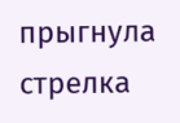прыгнула стрелка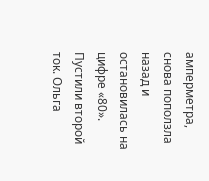амперметра, снова поползла назад и остановилась на цифре «80». Пустили второй ток. Ольга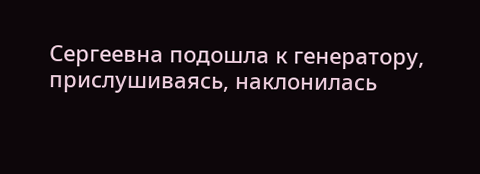Сергеевна подошла к генератору, прислушиваясь, наклонилась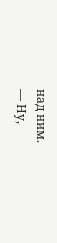над ним.
— Ну,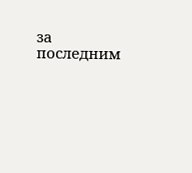за последним